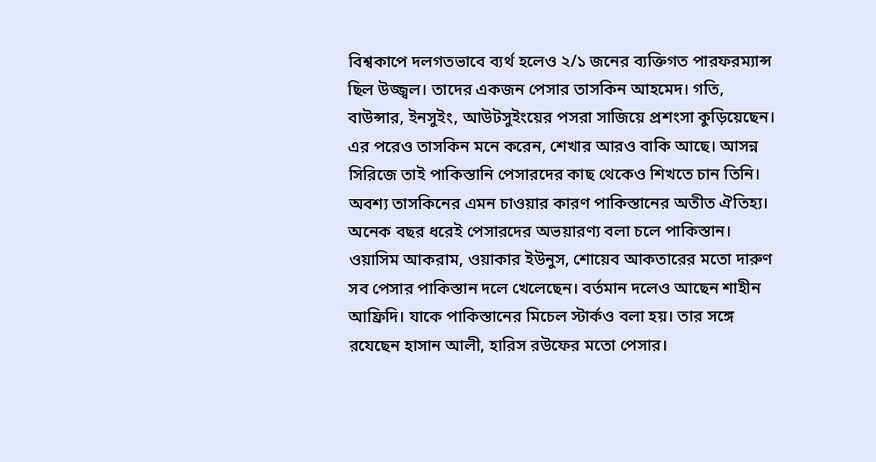বিশ্বকাপে দলগতভাবে ব্যর্থ হলেও ২/১ জনের ব্যক্তিগত পারফরম্যান্স ছিল উজ্জ্বল। তাদের একজন পেসার তাসকিন আহমেদ। গতি, বাউন্সার, ইনসুইং, আউটসুইংয়ের পসরা সাজিয়ে প্রশংসা কুড়িয়েছেন। এর পরেও তাসকিন মনে করেন, শেখার আরও বাকি আছে। আসন্ন সিরিজে তাই পাকিস্তানি পেসারদের কাছ থেকেও শিখতে চান তিনি।
অবশ্য তাসকিনের এমন চাওয়ার কারণ পাকিস্তানের অতীত ঐতিহ্য। অনেক বছর ধরেই পেসারদের অভয়ারণ্য বলা চলে পাকিস্তান। ওয়াসিম আকরাম, ওয়াকার ইউনুস, শোয়েব আকতারের মতো দারুণ সব পেসার পাকিস্তান দলে খেলেছেন। বর্তমান দলেও আছেন শাহীন আফ্রিদি। যাকে পাকিস্তানের মিচেল স্টার্কও বলা হয়। তার সঙ্গে রযেছেন হাসান আলী, হারিস রউফের মতো পেসার।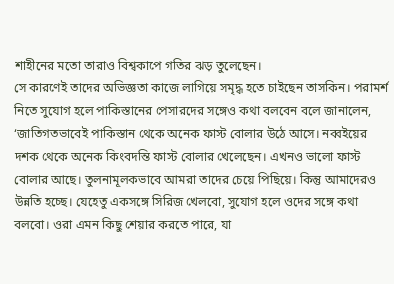শাহীনের মতো তারাও বিশ্বকাপে গতির ঝড় তুলেছেন।
সে কারণেই তাদের অভিজ্ঞতা কাজে লাগিয়ে সমৃদ্ধ হতে চাইছেন তাসকিন। পরামর্শ নিতে সুযোগ হলে পাকিস্তানের পেসারদের সঙ্গেও কথা বলবেন বলে জানালেন, ‘জাতিগতভাবেই পাকিস্তান থেকে অনেক ফাস্ট বোলার উঠে আসে। নব্বইয়ের দশক থেকে অনেক কিংবদন্তি ফাস্ট বোলার খেলেছেন। এখনও ভালো ফাস্ট বোলার আছে। তুলনামূলকভাবে আমরা তাদের চেয়ে পিছিয়ে। কিন্তু আমাদেরও উন্নতি হচ্ছে। যেহেতু একসঙ্গে সিরিজ খেলবো, সুযোগ হলে ওদের সঙ্গে কথা বলবো। ওরা এমন কিছু শেয়ার করতে পারে, যা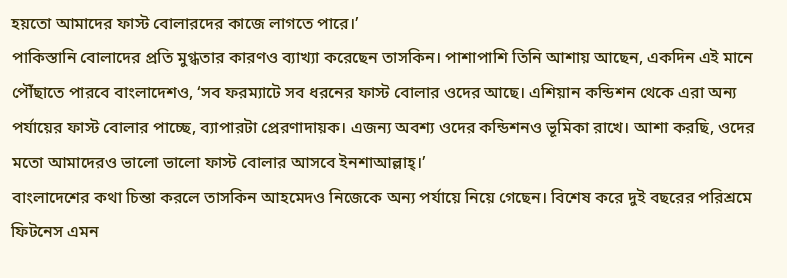হয়তো আমাদের ফাস্ট বোলারদের কাজে লাগতে পারে।’
পাকিস্তানি বোলাদের প্রতি মুগ্ধতার কারণও ব্যাখ্যা করেছেন তাসকিন। পাশাপাশি তিনি আশায় আছেন, একদিন এই মানে পৌঁছাতে পারবে বাংলাদেশও, ‘সব ফরম্যাটে সব ধরনের ফাস্ট বোলার ওদের আছে। এশিয়ান কন্ডিশন থেকে এরা অন্য পর্যায়ের ফাস্ট বোলার পাচ্ছে, ব্যাপারটা প্রেরণাদায়ক। এজন্য অবশ্য ওদের কন্ডিশনও ভূমিকা রাখে। আশা করছি, ওদের মতো আমাদেরও ভালো ভালো ফাস্ট বোলার আসবে ইনশাআল্লাহ্।’
বাংলাদেশের কথা চিন্তা করলে তাসকিন আহমেদও নিজেকে অন্য পর্যায়ে নিয়ে গেছেন। বিশেষ করে দুই বছরের পরিশ্রমে ফিটনেস এমন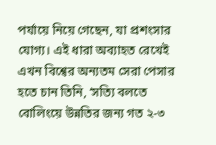পর্যায়ে নিয়ে গেছেন, যা প্রশংসার যোগ্য। এই ধারা অব্যাহত রেখেই এখন বিশ্বের অন্যতম সেরা পেসার হতে চান তিনি, ‘সত্যি বলতে বোলিংয়ে উন্নতির জন্য গত ২-৩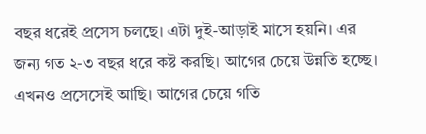বছর ধরেই প্রসেস চলছে। এটা দুই-আড়াই মাসে হয়নি। এর জন্য গত ২-৩ বছর ধরে কষ্ট করছি। আগের চেয়ে উন্নতি হচ্ছে। এখনও প্রসেসেই আছি। আগের চেয়ে গতি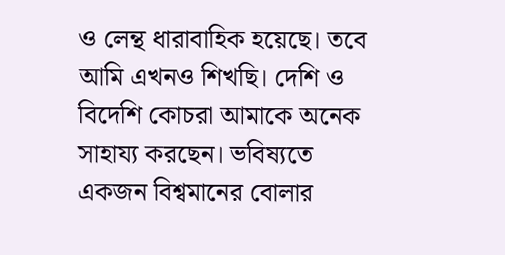ও লেন্থ ধারাবাহিক হয়েছে। তবে আমি এখনও শিখছি। দেশি ও বিদেশি কোচরা আমাকে অনেক সাহায্য করছেন। ভবিষ্যতে একজন বিশ্বমানের বোলার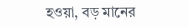হওয়া, বড় মানের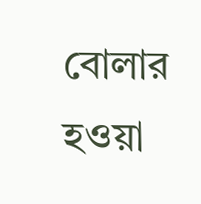বোলার হওয়া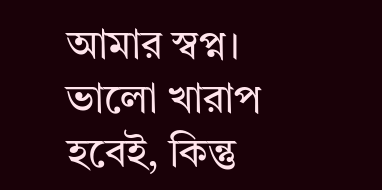আমার স্বপ্ন। ভালো খারাপ হবেই, কিন্তু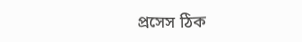প্রসেস ঠিক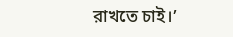রাখতে চাই।’